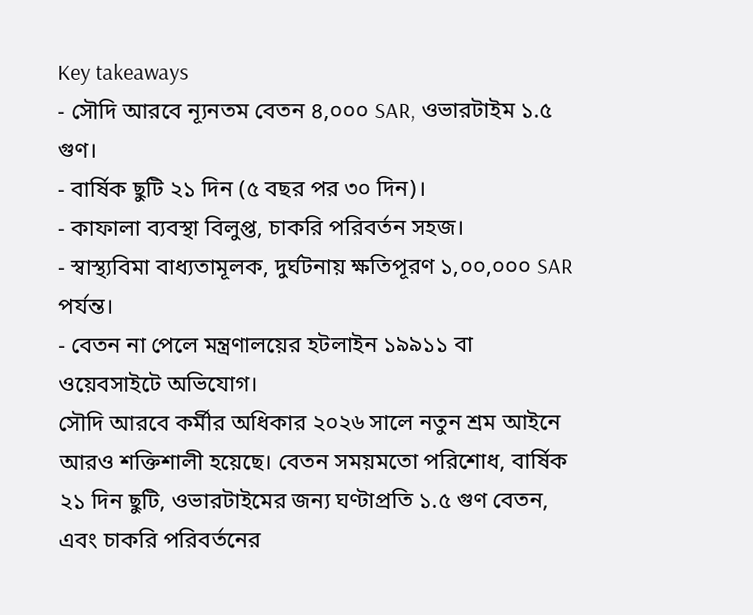Key takeaways
- সৌদি আরবে ন্যূনতম বেতন ৪,০০০ SAR, ওভারটাইম ১.৫ গুণ।
- বার্ষিক ছুটি ২১ দিন (৫ বছর পর ৩০ দিন)।
- কাফালা ব্যবস্থা বিলুপ্ত, চাকরি পরিবর্তন সহজ।
- স্বাস্থ্যবিমা বাধ্যতামূলক, দুর্ঘটনায় ক্ষতিপূরণ ১,০০,০০০ SAR পর্যন্ত।
- বেতন না পেলে মন্ত্রণালয়ের হটলাইন ১৯৯১১ বা ওয়েবসাইটে অভিযোগ।
সৌদি আরবে কর্মীর অধিকার ২০২৬ সালে নতুন শ্রম আইনে আরও শক্তিশালী হয়েছে। বেতন সময়মতো পরিশোধ, বার্ষিক ২১ দিন ছুটি, ওভারটাইমের জন্য ঘণ্টাপ্রতি ১.৫ গুণ বেতন, এবং চাকরি পরিবর্তনের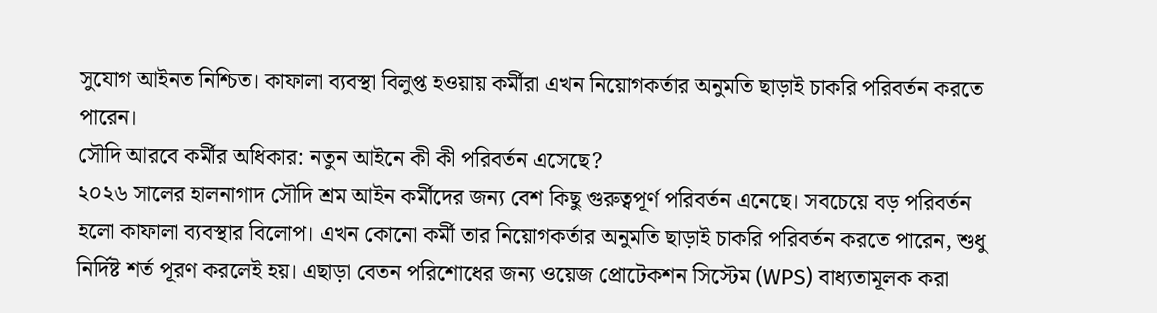সুযোগ আইনত নিশ্চিত। কাফালা ব্যবস্থা বিলুপ্ত হওয়ায় কর্মীরা এখন নিয়োগকর্তার অনুমতি ছাড়াই চাকরি পরিবর্তন করতে পারেন।
সৌদি আরবে কর্মীর অধিকার: নতুন আইনে কী কী পরিবর্তন এসেছে?
২০২৬ সালের হালনাগাদ সৌদি শ্রম আইন কর্মীদের জন্য বেশ কিছু গুরুত্বপূর্ণ পরিবর্তন এনেছে। সবচেয়ে বড় পরিবর্তন হলো কাফালা ব্যবস্থার বিলোপ। এখন কোনো কর্মী তার নিয়োগকর্তার অনুমতি ছাড়াই চাকরি পরিবর্তন করতে পারেন, শুধু নির্দিষ্ট শর্ত পূরণ করলেই হয়। এছাড়া বেতন পরিশোধের জন্য ওয়েজ প্রোটেকশন সিস্টেম (WPS) বাধ্যতামূলক করা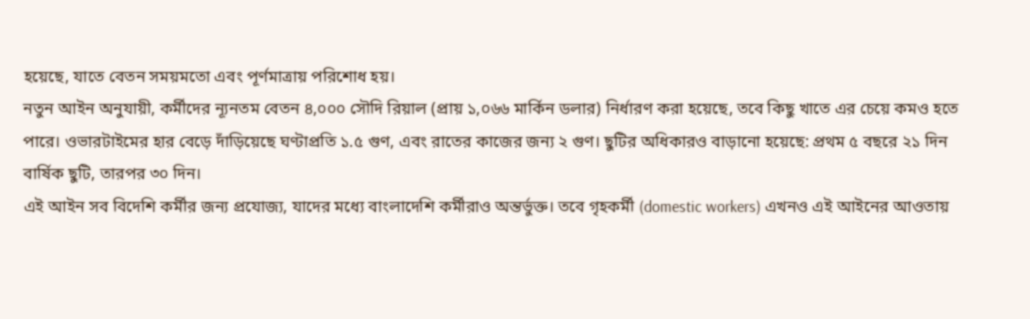হয়েছে, যাতে বেতন সময়মতো এবং পূর্ণমাত্রায় পরিশোধ হয়।
নতুন আইন অনুযায়ী, কর্মীদের ন্যূনতম বেতন ৪,০০০ সৌদি রিয়াল (প্রায় ১,০৬৬ মার্কিন ডলার) নির্ধারণ করা হয়েছে, তবে কিছু খাতে এর চেয়ে কমও হতে পারে। ওভারটাইমের হার বেড়ে দাঁড়িয়েছে ঘণ্টাপ্রতি ১.৫ গুণ, এবং রাতের কাজের জন্য ২ গুণ। ছুটির অধিকারও বাড়ানো হয়েছে: প্রথম ৫ বছরে ২১ দিন বার্ষিক ছুটি, তারপর ৩০ দিন।
এই আইন সব বিদেশি কর্মীর জন্য প্রযোজ্য, যাদের মধ্যে বাংলাদেশি কর্মীরাও অন্তর্ভুক্ত। তবে গৃহকর্মী (domestic workers) এখনও এই আইনের আওতায়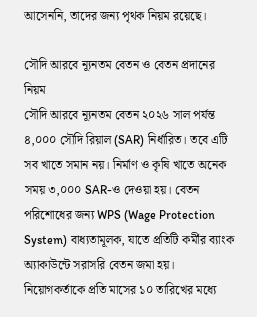আসেননি, তাদের জন্য পৃথক নিয়ম রয়েছে।

সৌদি আরবে ন্যূনতম বেতন ও বেতন প্রদানের নিয়ম
সৌদি আরবে ন্যূনতম বেতন ২০২৬ সাল পর্যন্ত ৪,০০০ সৌদি রিয়াল (SAR) নির্ধারিত। তবে এটি সব খাতে সমান নয়। নির্মাণ ও কৃষি খাতে অনেক সময় ৩,০০০ SAR-ও দেওয়া হয়। বেতন পরিশোধের জন্য WPS (Wage Protection System) বাধ্যতামূলক, যাতে প্রতিটি কর্মীর ব্যাংক অ্যাকাউন্টে সরাসরি বেতন জমা হয়। নিয়োগকর্তাকে প্রতি মাসের ১০ তারিখের মধ্যে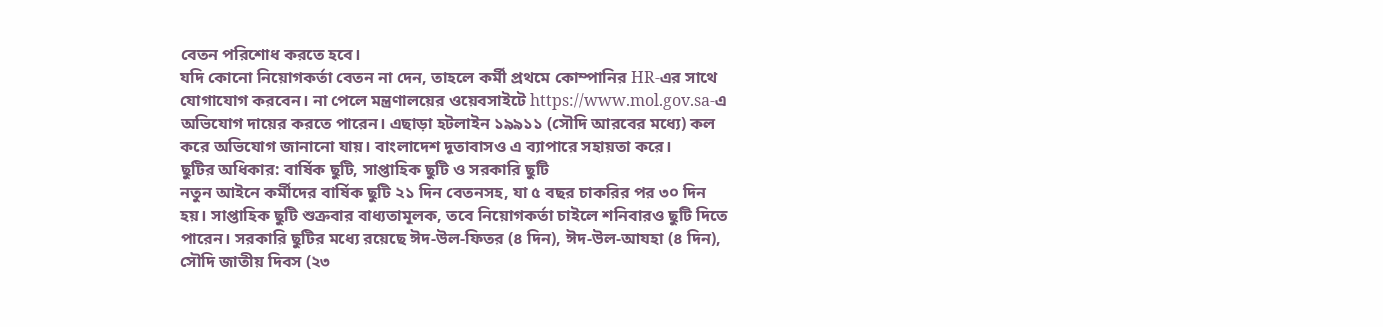বেতন পরিশোধ করতে হবে।
যদি কোনো নিয়োগকর্তা বেতন না দেন, তাহলে কর্মী প্রথমে কোম্পানির HR-এর সাথে যোগাযোগ করবেন। না পেলে মন্ত্রণালয়ের ওয়েবসাইটে https://www.mol.gov.sa-এ অভিযোগ দায়ের করতে পারেন। এছাড়া হটলাইন ১৯৯১১ (সৌদি আরবের মধ্যে) কল করে অভিযোগ জানানো যায়। বাংলাদেশ দূতাবাসও এ ব্যাপারে সহায়তা করে।
ছুটির অধিকার: বার্ষিক ছুটি, সাপ্তাহিক ছুটি ও সরকারি ছুটি
নতুন আইনে কর্মীদের বার্ষিক ছুটি ২১ দিন বেতনসহ, যা ৫ বছর চাকরির পর ৩০ দিন হয়। সাপ্তাহিক ছুটি শুক্রবার বাধ্যতামূলক, তবে নিয়োগকর্তা চাইলে শনিবারও ছুটি দিতে পারেন। সরকারি ছুটির মধ্যে রয়েছে ঈদ-উল-ফিতর (৪ দিন), ঈদ-উল-আযহা (৪ দিন), সৌদি জাতীয় দিবস (২৩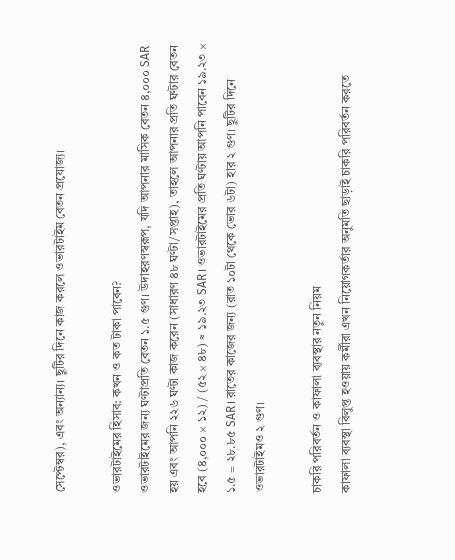সেপ্টেম্বর), এবং অন্যান্য। ছুটির দিনে কাজ করলে ওভারটাইম বেতন প্রযোজ্য।

ওভারটাইমের হিসাব: কখন ও কত টাকা পাবেন?
ওভারটাইমের জন্য ঘণ্টাপ্রতি বেতন ১.৫ গুণ। উদাহরণস্বরূপ, যদি আপনার মাসিক বেতন ৪,০০০ SAR হয় এবং আপনি ২২৬ ঘণ্টা কাজ করেন (সাধারণ ৪৮ ঘণ্টা/সপ্তাহ), তাহলে আপনার প্রতি ঘণ্টার বেতন হবে (৪,০০০ × ১২) / (৫২ × ৪৮) ≈ ১৯.২৩ SAR। ওভারটাইমের প্রতি ঘণ্টায় আপনি পাবেন ১৯.২৩ × ১.৫ = ২৮.৮৫ SAR। রাতের কাজের জন্য (রাত ১০টা থেকে ভোর ৬টা) হার ২ গুণ। ছুটির দিনে ওভারটাইমও ২ গুণ।

চাকরি পরিবর্তন ও কাফালা ব্যবস্থার নতুন নিয়ম
কাফালা ব্যবস্থা বিলুপ্ত হওয়ায় কর্মীরা এখন নিয়োগকর্তার অনুমতি ছাড়াই চাকরি পরিবর্তন করতে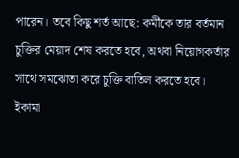পারেন। তবে কিছু শর্ত আছে: কর্মীকে তার বর্তমান চুক্তির মেয়াদ শেষ করতে হবে, অথবা নিয়োগকর্তার সাথে সমঝোতা করে চুক্তি বাতিল করতে হবে। ইকামা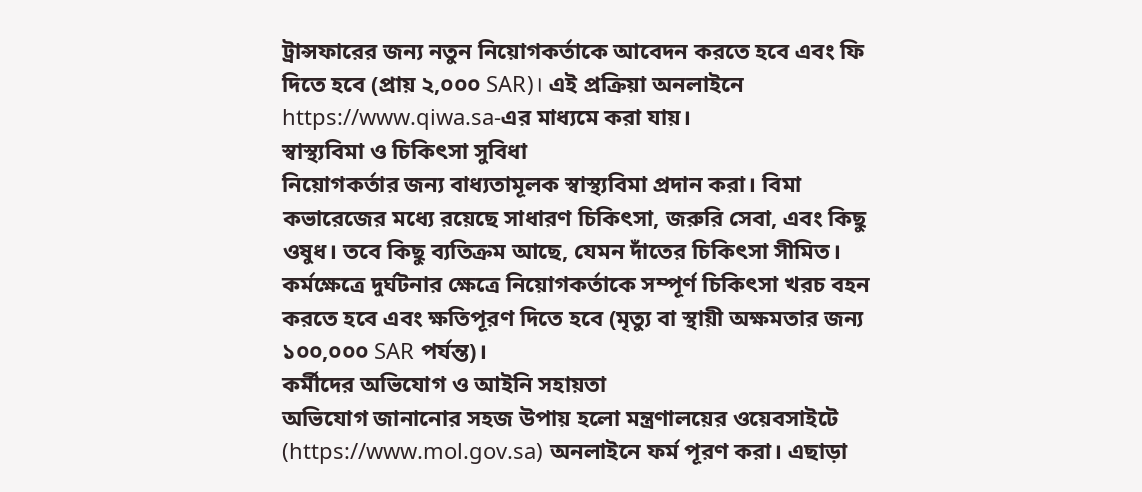ট্রান্সফারের জন্য নতুন নিয়োগকর্তাকে আবেদন করতে হবে এবং ফি দিতে হবে (প্রায় ২,০০০ SAR)। এই প্রক্রিয়া অনলাইনে https://www.qiwa.sa-এর মাধ্যমে করা যায়।
স্বাস্থ্যবিমা ও চিকিৎসা সুবিধা
নিয়োগকর্তার জন্য বাধ্যতামূলক স্বাস্থ্যবিমা প্রদান করা। বিমা কভারেজের মধ্যে রয়েছে সাধারণ চিকিৎসা, জরুরি সেবা, এবং কিছু ওষুধ। তবে কিছু ব্যতিক্রম আছে, যেমন দাঁতের চিকিৎসা সীমিত। কর্মক্ষেত্রে দুর্ঘটনার ক্ষেত্রে নিয়োগকর্তাকে সম্পূর্ণ চিকিৎসা খরচ বহন করতে হবে এবং ক্ষতিপূরণ দিতে হবে (মৃত্যু বা স্থায়ী অক্ষমতার জন্য ১০০,০০০ SAR পর্যন্ত)।
কর্মীদের অভিযোগ ও আইনি সহায়তা
অভিযোগ জানানোর সহজ উপায় হলো মন্ত্রণালয়ের ওয়েবসাইটে (https://www.mol.gov.sa) অনলাইনে ফর্ম পূরণ করা। এছাড়া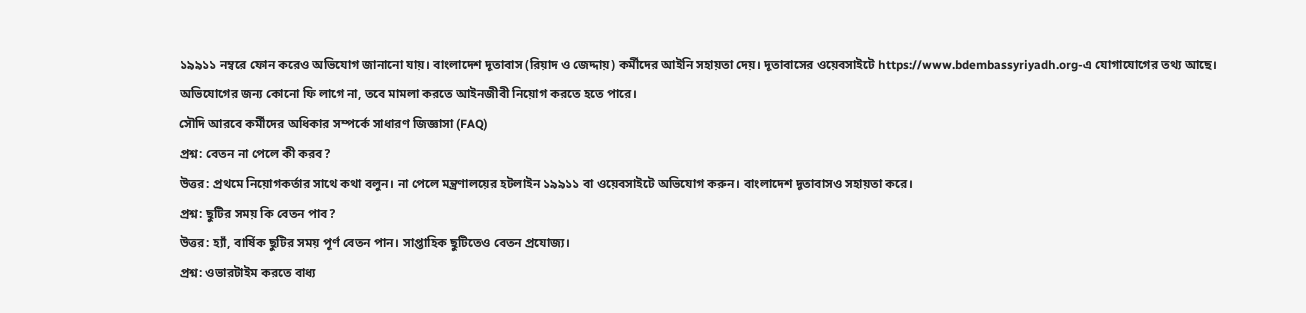১৯৯১১ নম্বরে ফোন করেও অভিযোগ জানানো যায়। বাংলাদেশ দূতাবাস (রিয়াদ ও জেদ্দায়) কর্মীদের আইনি সহায়তা দেয়। দূতাবাসের ওয়েবসাইটে https://www.bdembassyriyadh.org-এ যোগাযোগের তথ্য আছে। অভিযোগের জন্য কোনো ফি লাগে না, তবে মামলা করতে আইনজীবী নিয়োগ করতে হতে পারে।
সৌদি আরবে কর্মীদের অধিকার সম্পর্কে সাধারণ জিজ্ঞাসা (FAQ)
প্রশ্ন: বেতন না পেলে কী করব?
উত্তর: প্রথমে নিয়োগকর্তার সাথে কথা বলুন। না পেলে মন্ত্রণালয়ের হটলাইন ১৯৯১১ বা ওয়েবসাইটে অভিযোগ করুন। বাংলাদেশ দূতাবাসও সহায়তা করে।
প্রশ্ন: ছুটির সময় কি বেতন পাব?
উত্তর: হ্যাঁ, বার্ষিক ছুটির সময় পূর্ণ বেতন পান। সাপ্তাহিক ছুটিতেও বেতন প্রযোজ্য।
প্রশ্ন: ওভারটাইম করতে বাধ্য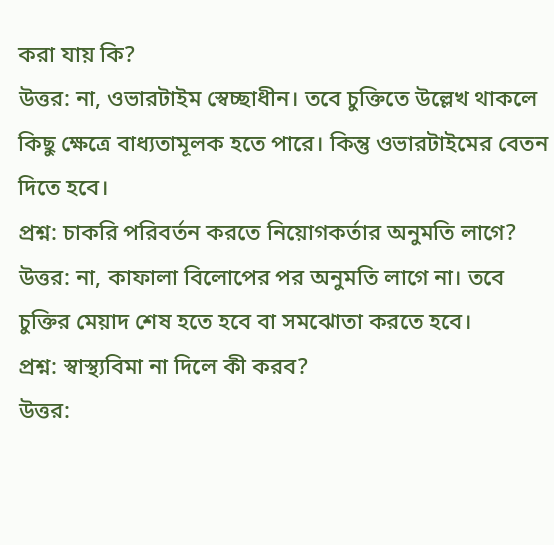করা যায় কি?
উত্তর: না, ওভারটাইম স্বেচ্ছাধীন। তবে চুক্তিতে উল্লেখ থাকলে কিছু ক্ষেত্রে বাধ্যতামূলক হতে পারে। কিন্তু ওভারটাইমের বেতন দিতে হবে।
প্রশ্ন: চাকরি পরিবর্তন করতে নিয়োগকর্তার অনুমতি লাগে?
উত্তর: না, কাফালা বিলোপের পর অনুমতি লাগে না। তবে চুক্তির মেয়াদ শেষ হতে হবে বা সমঝোতা করতে হবে।
প্রশ্ন: স্বাস্থ্যবিমা না দিলে কী করব?
উত্তর: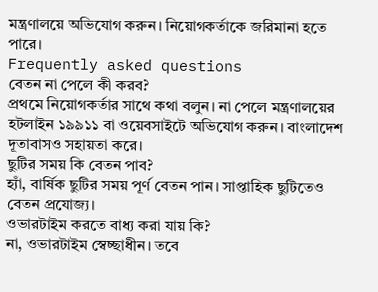মন্ত্রণালয়ে অভিযোগ করুন। নিয়োগকর্তাকে জরিমানা হতে পারে।
Frequently asked questions
বেতন না পেলে কী করব?
প্রথমে নিয়োগকর্তার সাথে কথা বলুন। না পেলে মন্ত্রণালয়ের হটলাইন ১৯৯১১ বা ওয়েবসাইটে অভিযোগ করুন। বাংলাদেশ দূতাবাসও সহায়তা করে।
ছুটির সময় কি বেতন পাব?
হ্যাঁ, বার্ষিক ছুটির সময় পূর্ণ বেতন পান। সাপ্তাহিক ছুটিতেও বেতন প্রযোজ্য।
ওভারটাইম করতে বাধ্য করা যায় কি?
না, ওভারটাইম স্বেচ্ছাধীন। তবে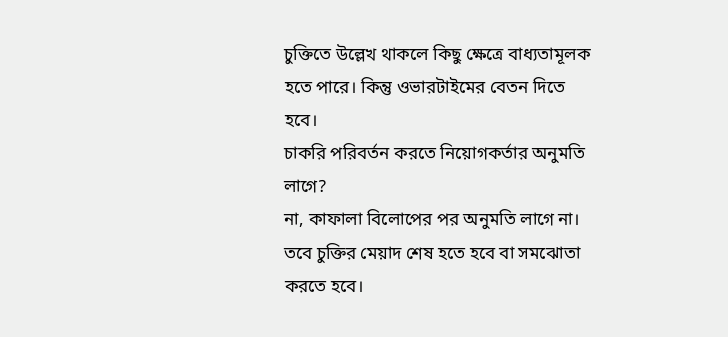চুক্তিতে উল্লেখ থাকলে কিছু ক্ষেত্রে বাধ্যতামূলক হতে পারে। কিন্তু ওভারটাইমের বেতন দিতে হবে।
চাকরি পরিবর্তন করতে নিয়োগকর্তার অনুমতি লাগে?
না, কাফালা বিলোপের পর অনুমতি লাগে না। তবে চুক্তির মেয়াদ শেষ হতে হবে বা সমঝোতা করতে হবে।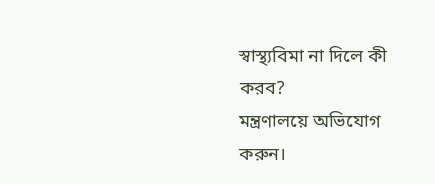স্বাস্থ্যবিমা না দিলে কী করব?
মন্ত্রণালয়ে অভিযোগ করুন।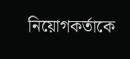নিয়োগকর্তাকে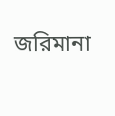জরিমানা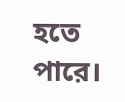হতে পারে।